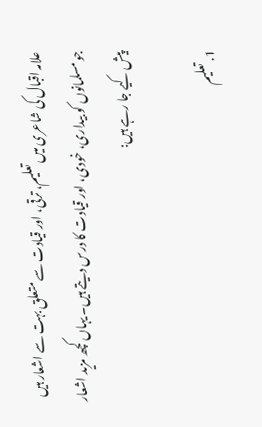علامہ اقبال کی شاعری میں تعلیم، ترقی، اور قیادت سے متعلق بہت سے اشعار ہیں جو مسلمانوں کو بیداری، خودی، اور قیادت کا درس دیتے ہیں۔ یہاں کچھ مزید اشعار پیش کیے جا رہے ہیں:

1. تعلیم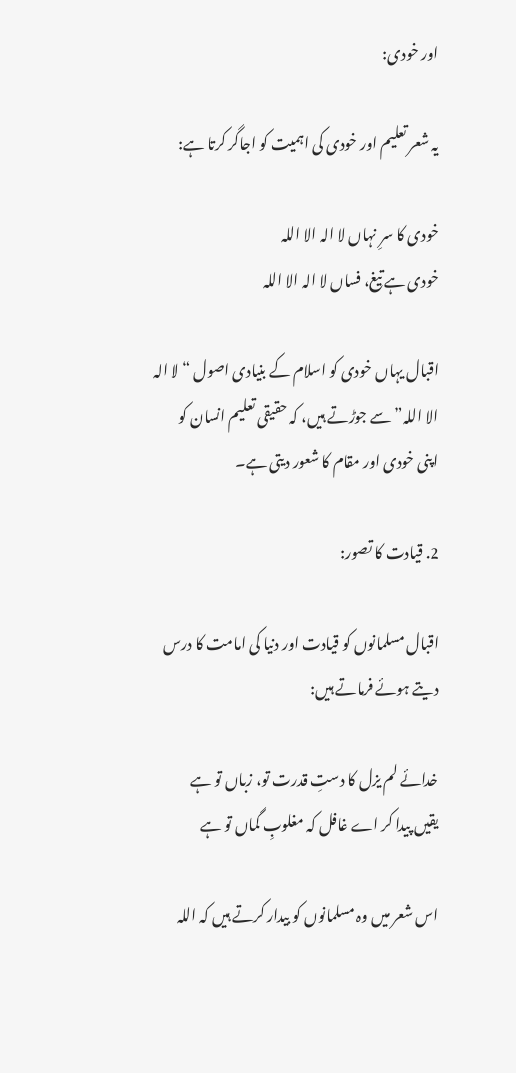اور خودی:

یہ شعر تعلیم اور خودی کی اہمیت کو اجاگر کرتا ہے:

خودی کا سرِ نہاں لا الہ الا اللہ
خودی ہے تیغ، فساں لا الہ الا اللہ

اقبال یہاں خودی کو اسلام کے بنیادی اصول “لا الہ الا اللہ” سے جوڑتے ہیں، کہ حقیقی تعلیم انسان کو اپنی خودی اور مقام کا شعور دیتی ہے۔

2. قیادت کا تصور:

اقبال مسلمانوں کو قیادت اور دنیا کی امامت کا درس دیتے ہوئے فرماتے ہیں:

خدائے لم یزل کا دستِ قدرت تو، زباں تو ہے
یقیں پیدا کر اے غافل کہ مغلوبِ گماں تو ہے

اس شعر میں وہ مسلمانوں کو بیدار کرتے ہیں کہ اللہ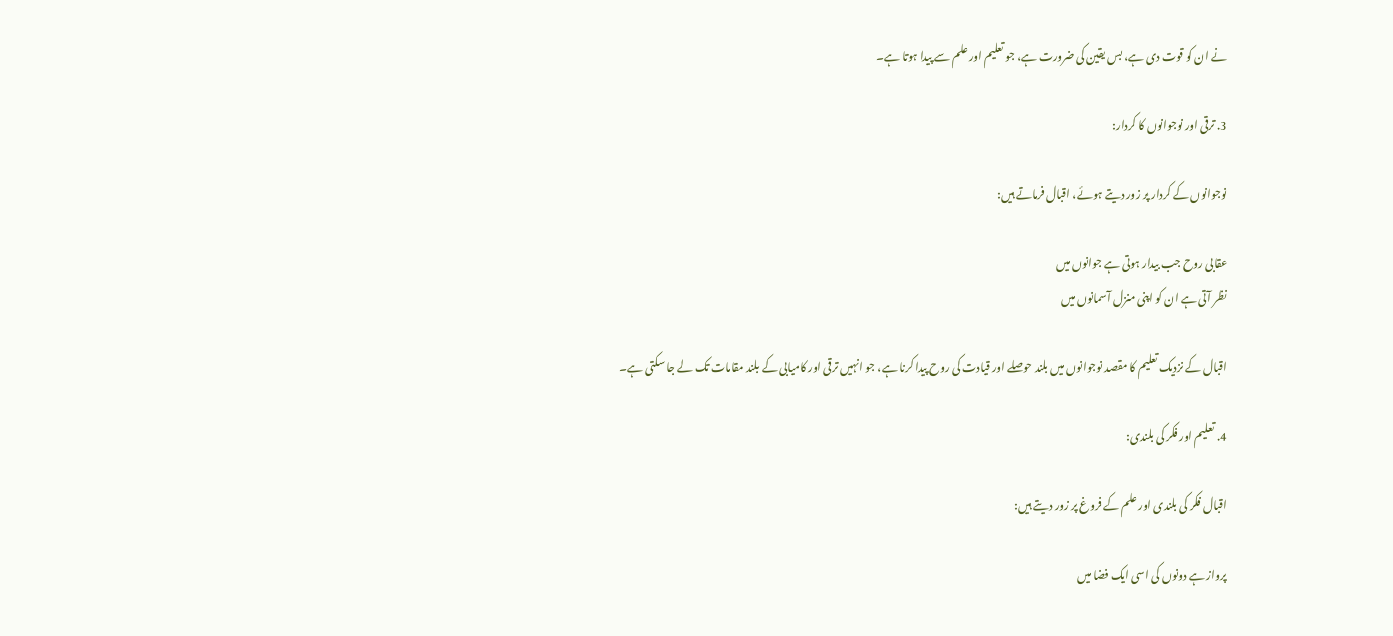نے ان کو قوت دی ہے، بس یقین کی ضرورت ہے، جو تعلیم اور علم سے پیدا ہوتا ہے۔

3. ترقی اور نوجوانوں کا کردار:

نوجوانوں کے کردار پر زور دیتے ہوئے، اقبال فرماتے ہیں:

عقابی روح جب بیدار ہوتی ہے جوانوں میں
نظر آتی ہے ان کو اپنی منزل آسمانوں میں

اقبال کے نزدیک تعلیم کا مقصد نوجوانوں میں بلند حوصلے اور قیادت کی روح پیدا کرنا ہے، جو انہیں ترقی اور کامیابی کے بلند مقامات تک لے جا سکتی ہے۔

4. تعلیم اور فکر کی بلندی:

اقبال فکر کی بلندی اور علم کے فروغ پر زور دیتے ہیں:

پرواز ہے دونوں کی اسی ایک فضا میں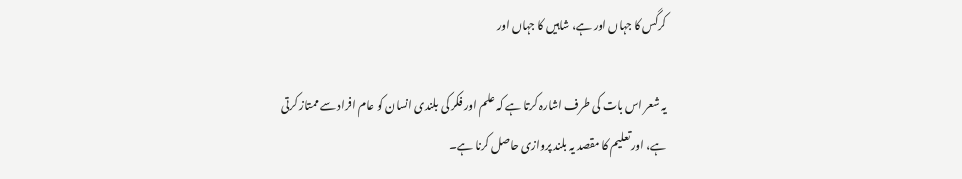کرگس کا جہاں اور ہے، شاہیں کا جہاں اور

یہ شعر اس بات کی طرف اشارہ کرتا ہے کہ علم اور فکر کی بلندی انسان کو عام افراد سے ممتاز کرتی ہے، اور تعلیم کا مقصد یہ بلند پروازی حاصل کرنا ہے۔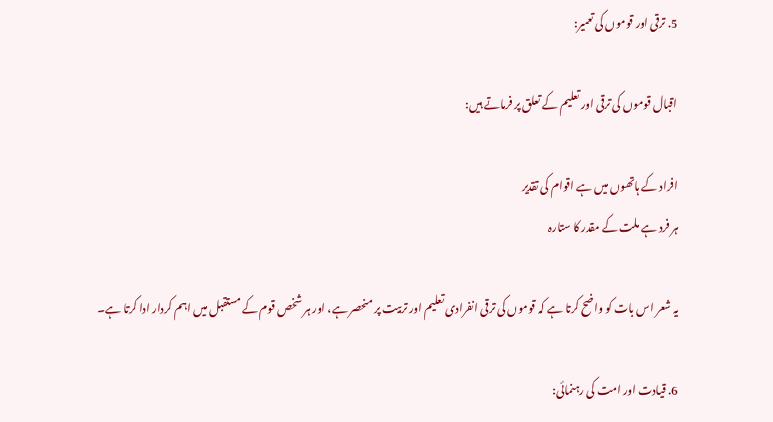5. ترقی اور قوموں کی تعمیر:

اقبال قوموں کی ترقی اور تعلیم کے تعلق پر فرماتے ہیں:

افراد کے ہاتھوں میں ہے اقوام کی تقدیر
ہر فرد ہے ملت کے مقدر کا ستارہ

یہ شعر اس بات کو واضح کرتا ہے کہ قوموں کی ترقی انفرادی تعلیم اور تربیت پر منحصر ہے، اور ہر شخص قوم کے مستقبل میں اہم کردار ادا کرتا ہے۔

6. قیادت اور امت کی رہنمائی: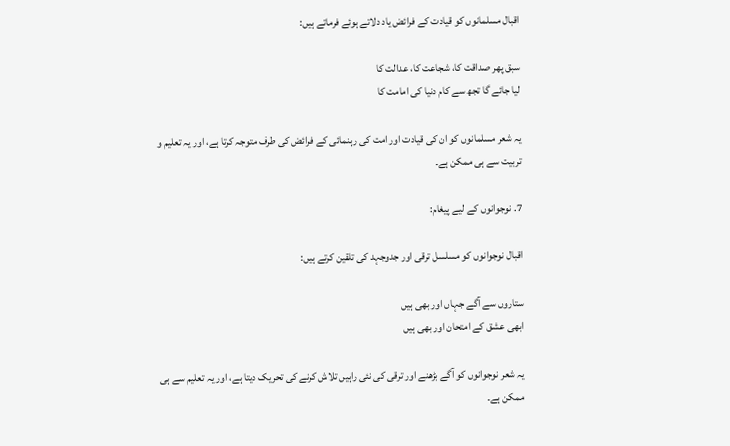اقبال مسلمانوں کو قیادت کے فرائض یاد دلاتے ہوئے فرماتے ہیں:

سبق پھر صداقت کا، شجاعت کا، عدالت کا
لیا جائے گا تجھ سے کام دنیا کی امامت کا

یہ شعر مسلمانوں کو ان کی قیادت اور امت کی رہنمائی کے فرائض کی طرف متوجہ کرتا ہے، اور یہ تعلیم و تربیت سے ہی ممکن ہے۔

7. نوجوانوں کے لیے پیغام:

اقبال نوجوانوں کو مسلسل ترقی اور جدوجہد کی تلقین کرتے ہیں:

ستاروں سے آگے جہاں اور بھی ہیں
ابھی عشق کے امتحان اور بھی ہیں

یہ شعر نوجوانوں کو آگے بڑھنے اور ترقی کی نئی راہیں تلاش کرنے کی تحریک دیتا ہے، اور یہ تعلیم سے ہی ممکن ہے۔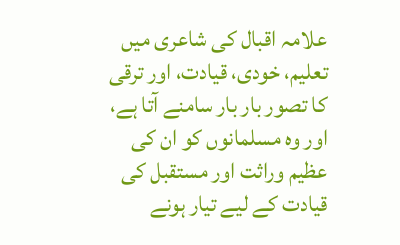علامہ اقبال کی شاعری میں تعلیم، خودی، قیادت، اور ترقی کا تصور بار بار سامنے آتا ہے، اور وہ مسلمانوں کو ان کی عظیم وراثت اور مستقبل کی قیادت کے لیے تیار ہونے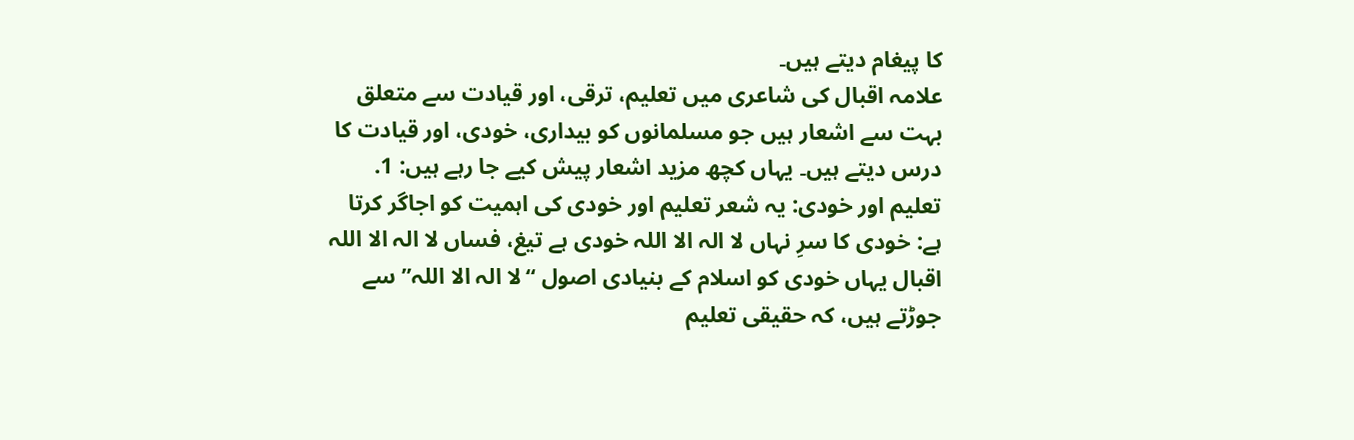کا پیغام دیتے ہیں۔
علامہ اقبال کی شاعری میں تعلیم، ترقی، اور قیادت سے متعلق بہت سے اشعار ہیں جو مسلمانوں کو بیداری، خودی، اور قیادت کا درس دیتے ہیں۔ یہاں کچھ مزید اشعار پیش کیے جا رہے ہیں: 1. تعلیم اور خودی: یہ شعر تعلیم اور خودی کی اہمیت کو اجاگر کرتا ہے: خودی کا سرِ نہاں لا الہ الا اللہ خودی ہے تیغ، فساں لا الہ الا اللہ اقبال یہاں خودی کو اسلام کے بنیادی اصول “لا الہ الا اللہ” سے جوڑتے ہیں، کہ حقیقی تعلیم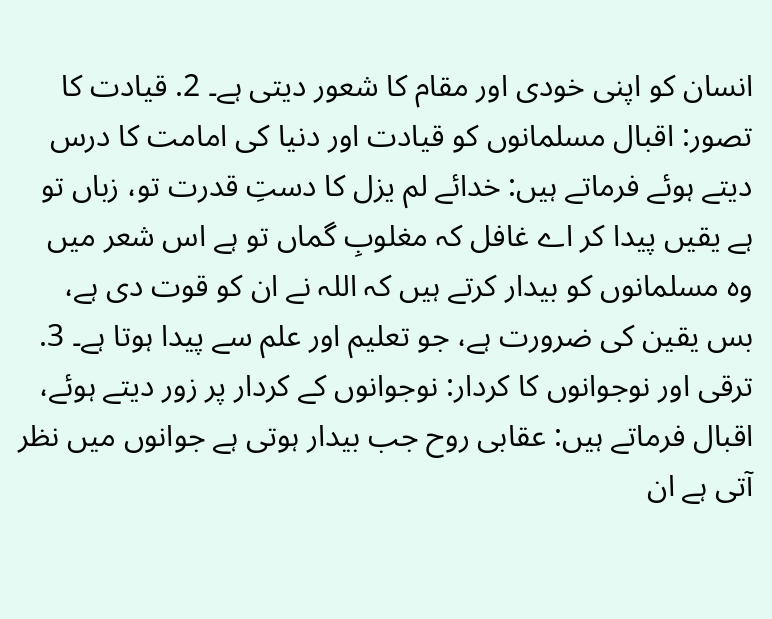انسان کو اپنی خودی اور مقام کا شعور دیتی ہے۔ 2. قیادت کا تصور: اقبال مسلمانوں کو قیادت اور دنیا کی امامت کا درس دیتے ہوئے فرماتے ہیں: خدائے لم یزل کا دستِ قدرت تو، زباں تو ہے یقیں پیدا کر اے غافل کہ مغلوبِ گماں تو ہے اس شعر میں وہ مسلمانوں کو بیدار کرتے ہیں کہ اللہ نے ان کو قوت دی ہے، بس یقین کی ضرورت ہے، جو تعلیم اور علم سے پیدا ہوتا ہے۔ 3. ترقی اور نوجوانوں کا کردار: نوجوانوں کے کردار پر زور دیتے ہوئے، اقبال فرماتے ہیں: عقابی روح جب بیدار ہوتی ہے جوانوں میں نظر آتی ہے ان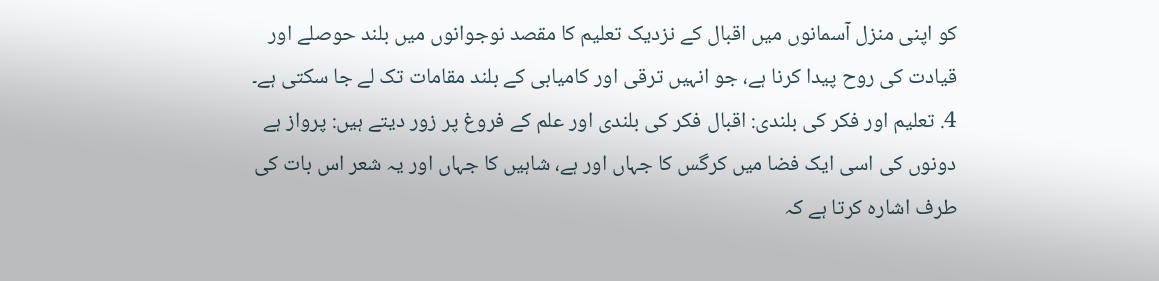کو اپنی منزل آسمانوں میں اقبال کے نزدیک تعلیم کا مقصد نوجوانوں میں بلند حوصلے اور قیادت کی روح پیدا کرنا ہے، جو انہیں ترقی اور کامیابی کے بلند مقامات تک لے جا سکتی ہے۔ 4. تعلیم اور فکر کی بلندی: اقبال فکر کی بلندی اور علم کے فروغ پر زور دیتے ہیں: پرواز ہے دونوں کی اسی ایک فضا میں کرگس کا جہاں اور ہے، شاہیں کا جہاں اور یہ شعر اس بات کی طرف اشارہ کرتا ہے کہ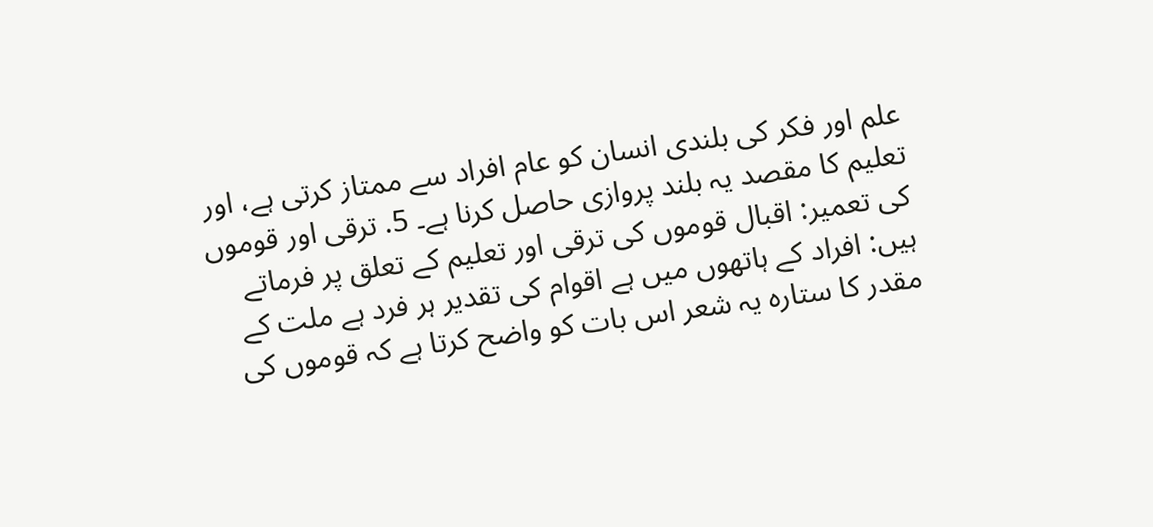علم اور فکر کی بلندی انسان کو عام افراد سے ممتاز کرتی ہے، اور تعلیم کا مقصد یہ بلند پروازی حاصل کرنا ہے۔ 5. ترقی اور قوموں کی تعمیر: اقبال قوموں کی ترقی اور تعلیم کے تعلق پر فرماتے ہیں: افراد کے ہاتھوں میں ہے اقوام کی تقدیر ہر فرد ہے ملت کے مقدر کا ستارہ یہ شعر اس بات کو واضح کرتا ہے کہ قوموں کی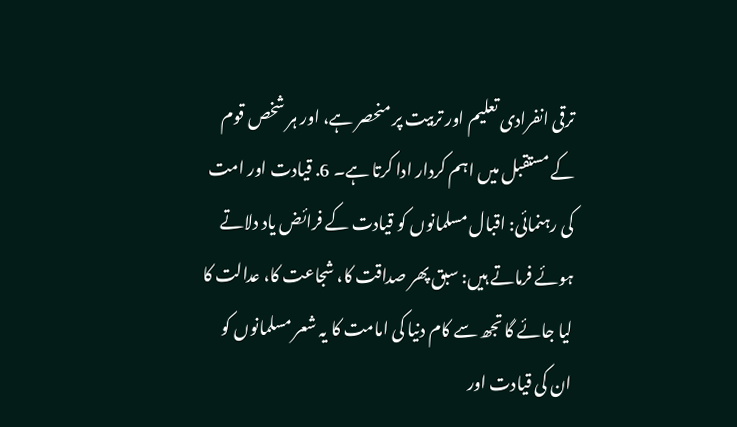ترقی انفرادی تعلیم اور تربیت پر منحصر ہے، اور ہر شخص قوم کے مستقبل میں اہم کردار ادا کرتا ہے۔ 6. قیادت اور امت کی رہنمائی: اقبال مسلمانوں کو قیادت کے فرائض یاد دلاتے ہوئے فرماتے ہیں: سبق پھر صداقت کا، شجاعت کا، عدالت کا لیا جائے گا تجھ سے کام دنیا کی امامت کا یہ شعر مسلمانوں کو ان کی قیادت اور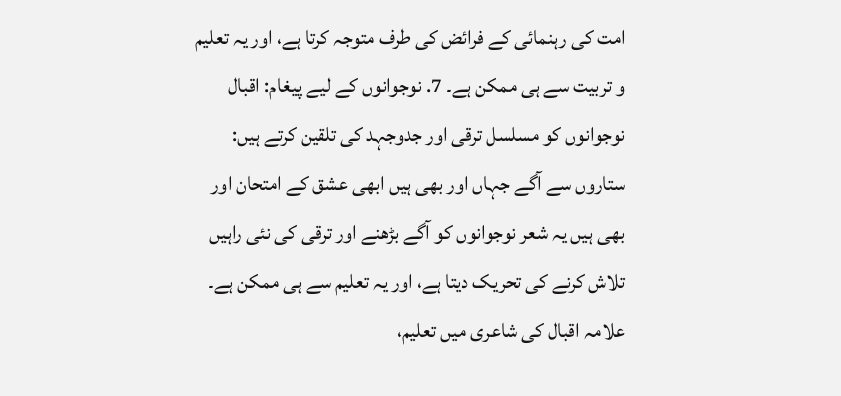امت کی رہنمائی کے فرائض کی طرف متوجہ کرتا ہے، اور یہ تعلیم و تربیت سے ہی ممکن ہے۔ 7. نوجوانوں کے لیے پیغام: اقبال نوجوانوں کو مسلسل ترقی اور جدوجہد کی تلقین کرتے ہیں: ستاروں سے آگے جہاں اور بھی ہیں ابھی عشق کے امتحان اور بھی ہیں یہ شعر نوجوانوں کو آگے بڑھنے اور ترقی کی نئی راہیں تلاش کرنے کی تحریک دیتا ہے، اور یہ تعلیم سے ہی ممکن ہے۔ علامہ اقبال کی شاعری میں تعلیم،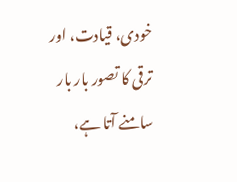خودی، قیادت، اور ترقی کا تصور بار بار سامنے آتا ہے،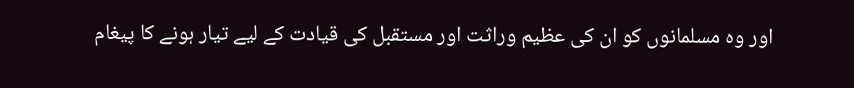اور وہ مسلمانوں کو ان کی عظیم وراثت اور مستقبل کی قیادت کے لیے تیار ہونے کا پیغام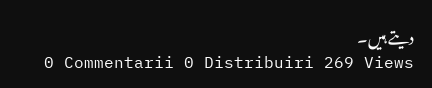دیتے ہیں۔
0 Commentarii 0 Distribuiri 269 Views